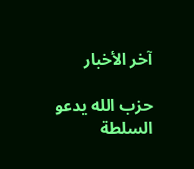آخر الأخبار

حزب الله يدعو السلطة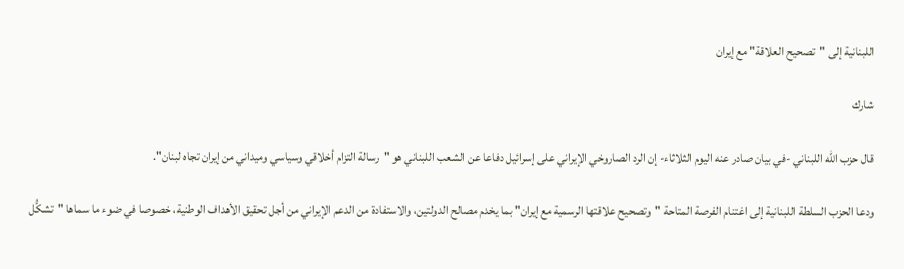اللبنانية إلى "تصحيح العلاقة" مع إيران

شارك

قال حزب الله اللبناني -في بيان صادر عنه اليوم الثلاثاء- إن الرد الصاروخي الإيراني على إسرائيل دفاعا عن الشعب اللبناني هو "رسالة التزام أخلاقي وسياسي وميداني من إيران تجاه لبنان".

ودعا الحزب السلطة اللبنانية إلى اغتنام الفرصة المتاحة "وتصحيح علاقتها الرسمية مع إيران" بما يخدم مصالح الدولتين، والاستفادة من الدعم الإيراني من أجل تحقيق الأهداف الوطنية، خصوصا في ضوء ما سماها "تشكُّل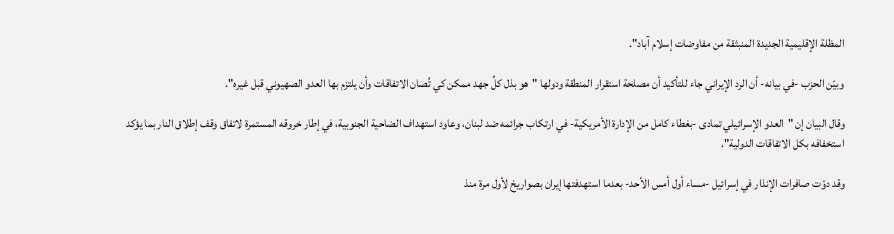المظلة الإقليمية الجديدة المنبثقة من مفاوضات إسلام آباد".

وبيّن الحزب -في بيانه- أن الرد الإيراني جاء للتأكيد أن مصلحة استقرار المنطقة ودولها "هو بذل كلِّ جهد ممكن كي تُصان الاتفاقات وأن يلتزم بها العدو الصهيوني قبل غيره".

وقال البيان إن "العدو الإسرائيلي تمادى -بغطاء كامل من الإدارة الأمريكية- في ارتكاب جرائمه ضد لبنان، وعاود استهداف الضاحية الجنوبية، في إطار خروقه المستمرة لاتفاق وقف إطلاق النار بما يؤكد استخفافه بكل الاتفاقات الدولية".

وقد دوّت صافرات الإنذار في إسرائيل -مساء أول أمس الأحد- بعدما استهدفتها إيران بصواريخ لأول مرة منذ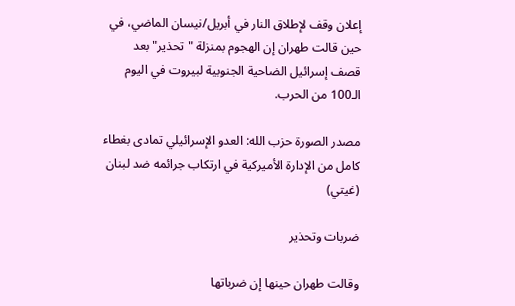إعلان وقف لإطلاق النار في أبريل/نيسان الماضي، في حين قالت طهران إن الهجوم بمنزلة "تحذير" بعد قصف إسرائيل الضاحية الجنوبية لبيروت في اليوم الـ100 من الحرب.

مصدر الصورة حزب الله: العدو الإسرائيلي تمادى بغطاء كامل من الإدارة الأميركية في ارتكاب جرائمه ضد لبنان (غيتي)

ضربات وتحذير

وقالت طهران حينها إن ضرباتها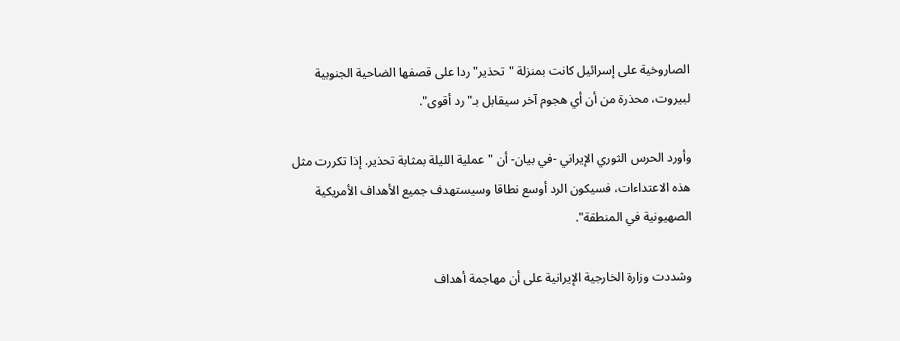الصاروخية على إسرائيل كانت بمنزلة "تحذير" ردا على قصفها الضاحية الجنوبية لبيروت، محذرة من أن أي هجوم آخر سيقابل بـ"رد أقوى".

وأورد الحرس الثوري الإيراني -في بيان- أن "عملية الليلة بمثابة تحذير. إذا تكررت مثل هذه الاعتداءات، فسيكون الرد أوسع نطاقا وسيستهدف جميع الأهداف الأمريكية الصهيونية في المنطقة".

وشددت وزارة الخارجية الإيرانية على أن مهاجمة أهداف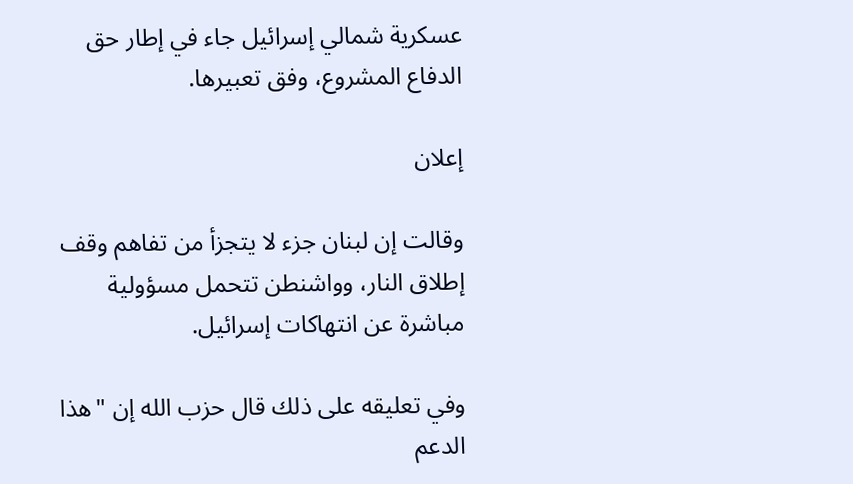عسكرية شمالي إسرائيل جاء في إطار حق الدفاع المشروع، وفق تعبيرها.

إعلان

وقالت إن لبنان جزء لا يتجزأ من تفاهم وقف إطلاق النار، وواشنطن تتحمل مسؤولية مباشرة عن انتهاكات إسرائيل.

وفي تعليقه على ذلك قال حزب الله إن "هذا الدعم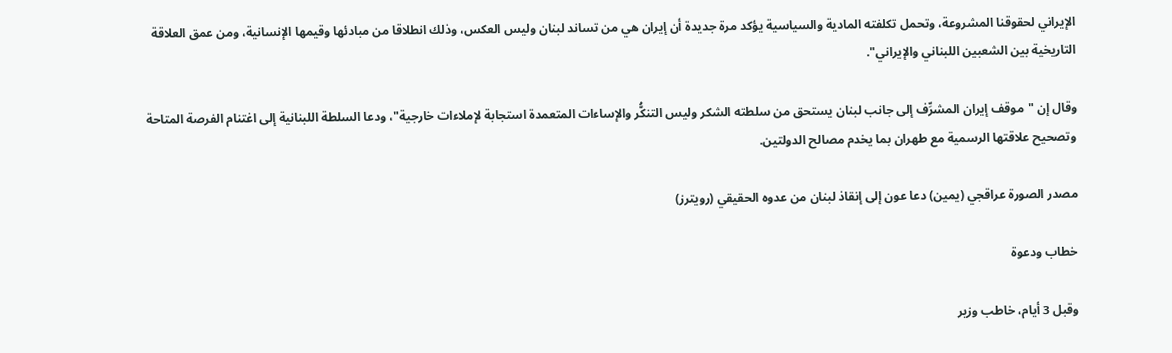الإيراني لحقوقنا المشروعة، وتحمل تكلفته المادية والسياسية يؤكد مرة جديدة أن إيران هي من تساند لبنان وليس العكس، وذلك انطلاقا من مبادئها وقيمها الإنسانية، ومن عمق العلاقة التاريخية بين الشعبين اللبناني والإيراني".

وقال إن "موقف إيران المشرِّف إلى جانب لبنان يستحق من سلطته الشكر وليس التنكُّر والإساءات المتعمدة استجابة لإملاءات خارجية"، ودعا السلطة اللبنانية إلى اغتنام الفرصة المتاحة وتصحيح علاقتها الرسمية مع طهران بما يخدم مصالح الدولتين.

مصدر الصورة عراقجي (يمين) دعا عون إلى إنقاذ لبنان من عدوه الحقيقي (رويترز)

خطاب ودعوة

وقبل 3 أيام، خاطب وزير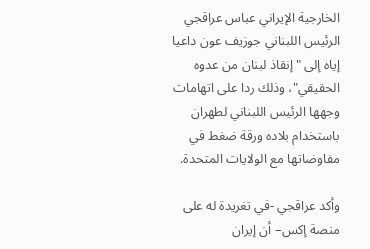الخارجية الإيراني عباس عراقجي الرئيس اللبناني جوزيف عون داعيا إياه إلى "إنقاذ لبنان من عدوه الحقيقي"، وذلك ردا على اتهامات وجهها الرئيس اللبناني لطهران باستخدام بلاده ورقة ضغط في مفاوضاتها مع الولايات المتحدة.

وأكد عراقجي -في تغريدة له على منصة إكس– أن إيران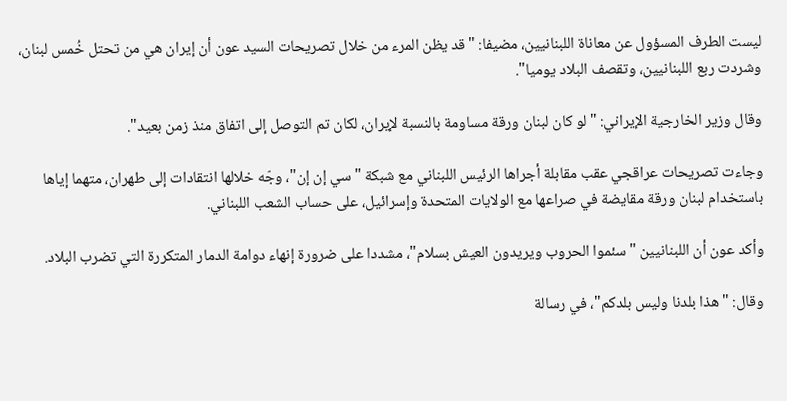ليست الطرف المسؤول عن معاناة اللبنانيين، مضيفا: "قد يظن المرء من خلال تصريحات السيد عون أن إيران هي من تحتل خُمس لبنان، وشردت ربع اللبنانيين، وتقصف البلاد يوميا".

وقال وزير الخارجية الإيراني: "لو كان لبنان ورقة مساومة بالنسبة لإيران، لكان تم التوصل إلى اتفاق منذ زمن بعيد".

وجاءت تصريحات عراقجي عقب مقابلة أجراها الرئيس اللبناني مع شبكة "سي إن إن"، وجّه خلالها انتقادات إلى طهران، متهما إياها باستخدام لبنان ورقة مقايضة في صراعها مع الولايات المتحدة وإسرائيل، على حساب الشعب اللبناني.

وأكد عون أن اللبنانيين "سئموا الحروب ويريدون العيش بسلام"، مشددا على ضرورة إنهاء دوامة الدمار المتكررة التي تضرب البلاد.

وقال: "هذا بلدنا وليس بلدكم"، في رسالة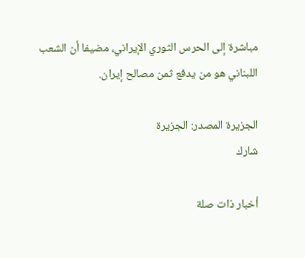مباشرة إلى الحرس الثوري الإيراني، مضيفا أن الشعب اللبناني هو من يدفع ثمن مصالح إيران.

الجزيرة المصدر: الجزيرة
شارك

أخبار ذات صلة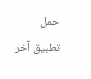حمل تطبيق آخر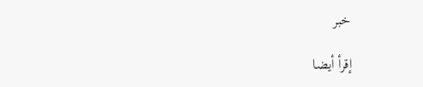خبر

إقرأ أيضا